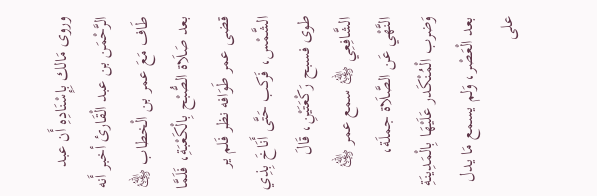وروى مَالك بِإِسْنَادِهِ أَن عبد الرَّحْمَن بن عبد الْقَارئ أخبر أَنه طَاف مَعَ عمر بن الْخطاب ﵁ بعد صَلَاة الصُّبْح بِالْكَعْبَةِ، فَلَمَّا قضى عمر طَوَافه نظر فَلم ير الشَّمْس، فَركب حَتَّى أَنَاخَ بِذِي طوى فسبح رَكْعَتَيْنِ، قَالَ الشَّافِعِي ﵁ سمع عمر ﵁ النَّهْي عَن الصَّلَاة جملَة، وَضرب الْمُنْكَدر عَلَيْهَا بِالْمَدِينَةِ بعد الْعَصْر، وَلم يسمع مَا يدل على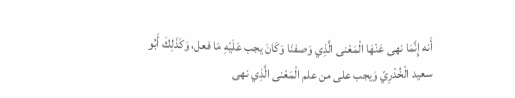أَنه إِنَّمَا نهى عَنْهَا الْمَعْنى الَّذِي وَصفنَا وَكَانَ يجب عَلَيْهِ مَا فعل، وَكَذَلِكَ أَبُو سعيد الْخُدْرِيّ وَيجب على من علم الْمَعْنى الَّذِي نهى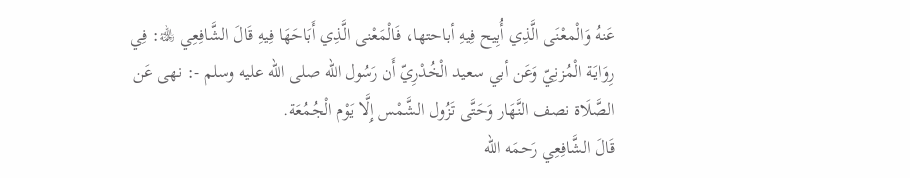عَنهُ وَالْمعْنَى الَّذِي أُبِيح فِيهِ أباحتها، فَالْمَعْنى الَّذِي أَبَاحَهَا فِيهِ قَالَ الشَّافِعِي ﵀: فِي رِوَايَة الْمُزنِيّ وَعَن أبي سعيد الْخُدْرِيّ أَن رَسُول الله صلى الله عليه وسلم -: نهى عَن الصَّلَاة نصف النَّهَار وَحَتَّى تَزُول الشَّمْس إِلَّا يَوْم الْجُمُعَة.
قَالَ الشَّافِعِي رَحمَه الله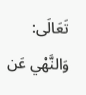تَعَالَى: وَالنَّهْي عَن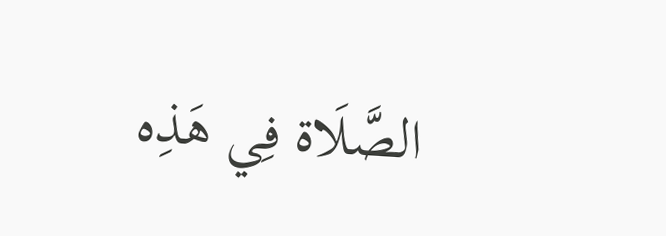الصَّلَاة فِي هَذِه